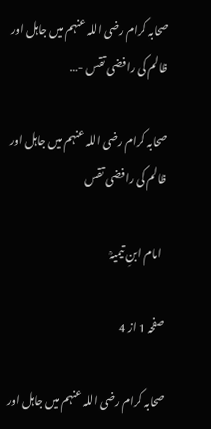صحابہ کرام رضی اللہ عنہم میں جاہل اور ظالم کی رافضی تقس -…

صحابہ کرام رضی اللہ عنہم میں جاہل اور ظالم کی رافضی تقس

  امام ابنِ تیمیہؒ

صفحہ 1 از 4

صحابہ کرام رضی اللہ عنہم میں جاہل اور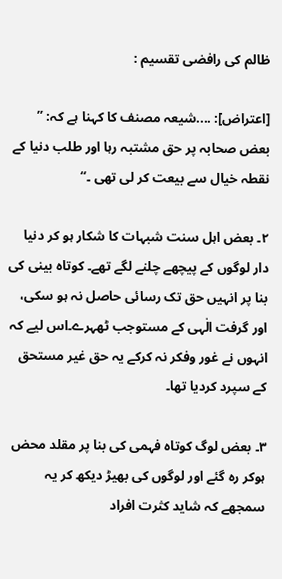ظالم کی رافضی تقسیم :

[اعتراض]: ....شیعہ مصنف کا کہنا ہے کہ: ’’ بعض صحابہ پر حق مشتبہ رہا اور طلب دنیا کے نقطہ خیال سے بیعت کر لی تھی ۔‘‘

۲۔ بعض اہل سنت شبہات کا شکار ہو کر دنیا دار لوگوں کے پیچھے چلنے لگے تھے۔ کوتاہ بینی کی بنا پر انہیں حق تک رسائی حاصل نہ ہو سکی، اور گرفت الٰہی کے مستوجب ٹھہرے۔اس لیے کہ انہوں نے غور وفکر نہ کرکے یہ حق غیر مستحق کے سپرد کردیا تھا۔

۳۔ بعض لوگ کوتاہ فہمی کی بنا پر مقلد محض ہوکر رہ گئے اور لوگوں کی بھیڑ دیکھ کر یہ سمجھے کہ شاید کثرت افراد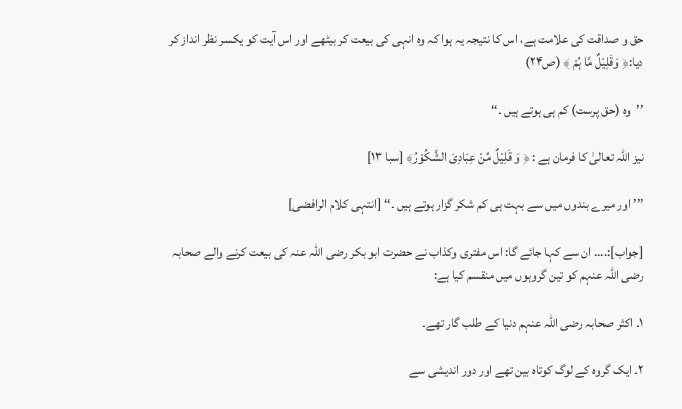حق و صداقت کی علامت ہے، اس کا نتیجہ یہ ہوا کہ وہ انہی کی بیعت کر بیٹھے اور اس آیت کو یکسر نظر انداز کر دیا:﴿ وَقَلِیْلٌ مَّا ہُمْ ﴾ (ص۲۴)

’’وہ (حق پرست) کم ہی ہوتے ہیں ۔‘‘

نیز اللہ تعالیٰ کا فرمان ہے : ﴿ وَ قَلِیْلٌ مِّنْ عِبَادِیَ الشَّکُوْرُ﴾ [سبا ۱۳]

’’’ اور میرے بندوں میں سے بہت ہی کم شکر گزار ہوتے ہیں ۔‘‘ [انتہی کلام الرافضی]

[جواب]:.... ان سے کہا جائے گا: اس مفتری وکذاب نے حضرت ابو بکر رضی اللہ عنہ کی بیعت کرنے والے صحابہ رضی اللہ عنہم کو تین گروہوں میں منقسم کیا ہے:

۱۔ اکثر صحابہ رضی اللہ عنہم دنیا کے طلب گار تھے۔

۲۔ ایک گروہ کے لوگ کوتاہ بین تھے اور دور اندیشی سے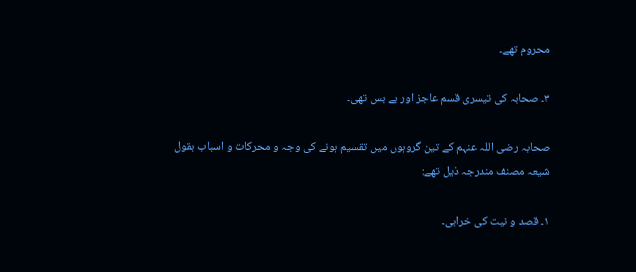محروم تھے۔

۳۔ صحابہ کی تیسری قسم عاجز اور بے بس تھی۔

صحابہ رضی اللہ عنہم کے تین گروہوں میں تقسیم ہونے کی وجہ و محرکات و اسباب بقول شیعہ مصنف مندرجہ ذیل تھے:

۱۔ قصد و نیت کی خرابی۔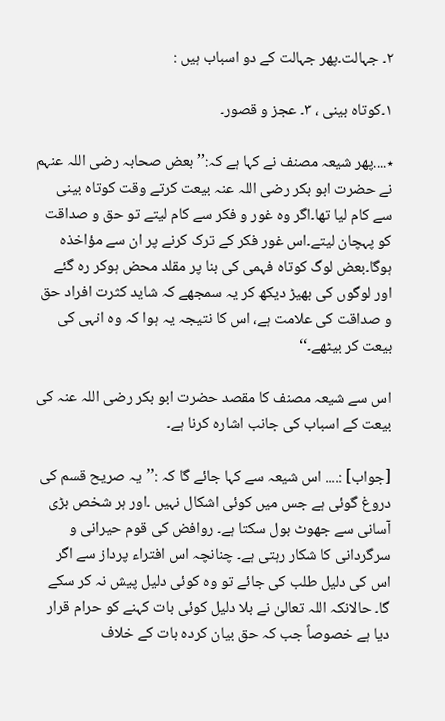۲۔ جہالت۔پھر جہالت کے دو اسباب ہیں :

۱۔کوتاہ بینی ، ۳۔ عجز و قصور۔

٭....پھر شیعہ مصنف نے کہا ہے کہ:’’ بعض صحابہ رضی اللہ عنہم نے حضرت ابو بکر رضی اللہ عنہ بیعت کرتے وقت کوتاہ بینی سے کام لیا تھا۔اگر وہ غور و فکر سے کام لیتے تو حق و صداقت کو پہچان لیتے۔اس غور فکر کے ترک کرنے پر ان سے مؤاخذہ ہوگا۔بعض لوگ کوتاہ فہمی کی بنا پر مقلد محض ہوکر رہ گئے اور لوگوں کی بھیڑ دیکھ کر یہ سمجھے کہ شاید کثرت افراد حق و صداقت کی علامت ہے، اس کا نتیجہ یہ ہوا کہ وہ انہی کی بیعت کر بیٹھے۔‘‘

اس سے شیعہ مصنف کا مقصد حضرت ابو بکر رضی اللہ عنہ کی بیعت کے اسباب کی جانب اشارہ کرنا ہے۔

[جواب] :.... اس شیعہ سے کہا جائے گا کہ :’’یہ صریح قسم کی دروغ گوئی ہے جس میں کوئی اشکال نہیں ۔اور ہر شخص بڑی آسانی سے جھوٹ بول سکتا ہے۔ روافض کی قوم حیرانی و سرگردانی کا شکار رہتی ہے۔ چنانچہ اس افتراء پرداز سے اگر اس کی دلیل طلب کی جائے تو وہ کوئی دلیل پیش نہ کر سکے گا۔ حالانکہ اللہ تعالیٰ نے بلا دلیل کوئی بات کہنے کو حرام قرار دیا ہے خصوصاً جب کہ حق بیان کردہ بات کے خلاف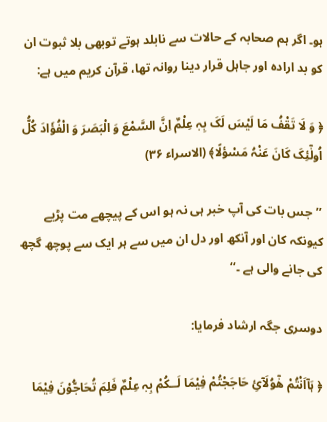ہو۔ اگر ہم صحابہ کے حالات سے نابلد ہوتے توبھی بلا ثبوت ان کو بد ارادہ اور جاہل قرار دینا روانہ تھا، قرآن کریم میں ہے:

﴿ وَ لَا تَقْفُ مَا لَیْسَ لَکَ بِہٖ عِلْمٌ اِنَّ السَّمْعَ وَ الْبَصَرَ وَ الْفُؤَادَ کُلُّ اُولٰٓئِکَ کَانَ عَنْہُ مَسْؤلًا﴾ (الاسراء ۳۶)

’’جس بات کی آپ خبر ہی نہ ہو اس کے پیچھے مت پڑیے کیونکہ کان اور آنکھ اور دل ان میں سے ہر ایک سے پوچھ گچھ کی جانے والی ہے ۔‘‘

دوسری جگہ ارشاد فرمایا:

﴿ ہَآاَنْتُمْ ھٰٓوُلَآئِ حَاجَجْتُمْ فِیْمَا لَــکُمْ بِہٖ عِلْمٌ فَلِمَ تُحَاجُّوْنَ فِیْمَا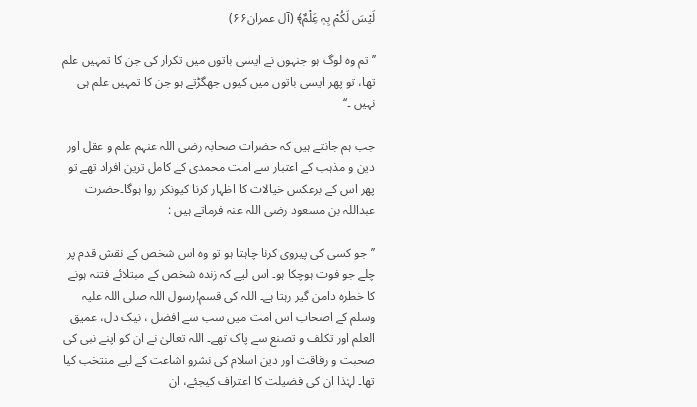لَیْسَ لَکُمْ بِہٖ عَِلْمٌ﴾ (آل عمران۶۶)

’’تم وہ لوگ ہو جنہوں نے ایسی باتوں میں تکرار کی جن کا تمہیں علم تھا، تو پھر ایسی باتوں میں کیوں جھگڑتے ہو جن کا تمہیں علم ہی نہیں ۔‘‘

جب ہم جانتے ہیں کہ حضرات صحابہ رضی اللہ عنہم علم و عقل اور دین و مذہب کے اعتبار سے امت محمدی کے کامل ترین افراد تھے تو پھر اس کے برعکس خیالات کا اظہار کرنا کیونکر روا ہوگا۔حضرت عبداللہ بن مسعود رضی اللہ عنہ فرماتے ہیں :

’’جو کسی کی پیروی کرنا چاہتا ہو تو وہ اس شخص کے نقش قدم پر چلے جو فوت ہوچکا ہو۔ اس لیے کہ زندہ شخص کے مبتلائے فتنہ ہونے کا خطرہ دامن گیر رہتا ہے۔ اللہ کی قسم!رسول اللہ صلی اللہ علیہ وسلم کے اصحاب اس امت میں سب سے افضل ، نیک دل، عمیق العلم اور تکلف و تصنع سے پاک تھے۔ اللہ تعالیٰ نے ان کو اپنے نبی کی صحبت و رفاقت اور دین اسلام کی نشرو اشاعت کے لیے منتخب کیا تھا۔ لہٰذا ان کی فضیلت کا اعتراف کیجئے، ان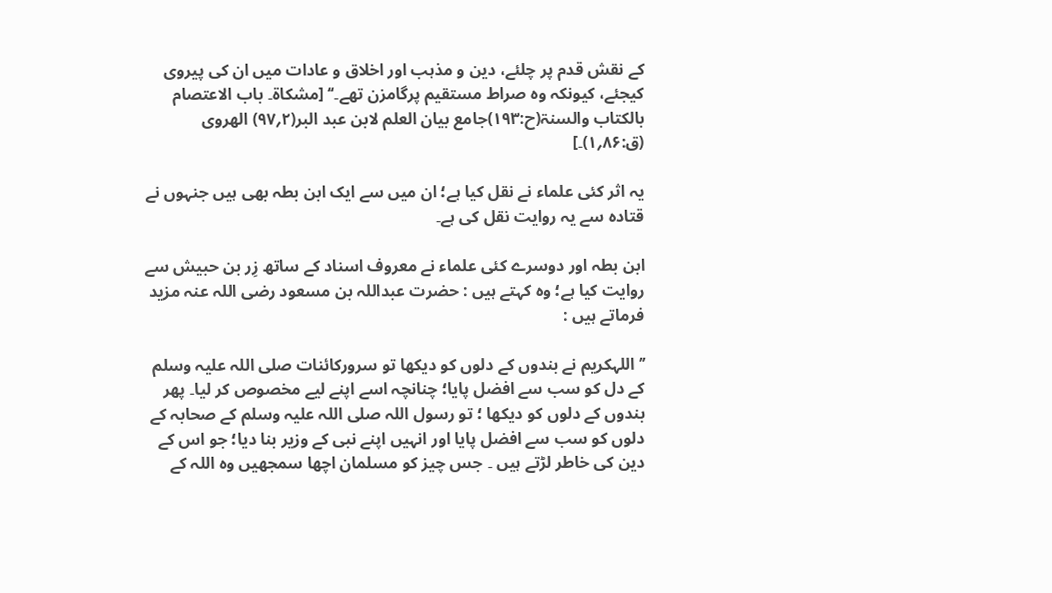کے نقش قدم پر چلئے، دین و مذہب اور اخلاق و عادات میں ان کی پیروی کیجئے، کیونکہ وہ صراط مستقیم پرگامزن تھے۔‘‘ [مشکاۃ۔ باب الاعتصام بالکتاب والسنۃ(ح:۱۹۳)جامع بیان العلم لابن عبد البر(۲؍۹۷) الھروی (ق:۸۶؍۱)۔]

یہ اثر کئی علماء نے نقل کیا ہے؛ ان میں سے ایک ابن بطہ بھی ہیں جنہوں نے قتادہ سے یہ روایت نقل کی ہے۔

ابن بطہ اور دوسرے کئی علماء نے معروف اسناد کے ساتھ زِر بن حبیش سے روایت کیا ہے؛ وہ کہتے ہیں : حضرت عبداللہ بن مسعود رضی اللہ عنہ مزید فرماتے ہیں :

’’اللہکریم نے بندوں کے دلوں کو دیکھا تو سرورکائنات صلی اللہ علیہ وسلم کے دل کو سب سے افضل پایا؛ چنانچہ اسے اپنے لیے مخصوص کر لیا۔ پھر بندوں کے دلوں کو دیکھا ؛ تو رسول اللہ صلی اللہ علیہ وسلم کے صحابہ کے دلوں کو سب سے افضل پایا اور انہیں اپنے نبی کے وزیر بنا دیا؛ جو اس کے دین کی خاطر لڑتے ہیں ۔ جس چیز کو مسلمان اچھا سمجھیں وہ اللہ کے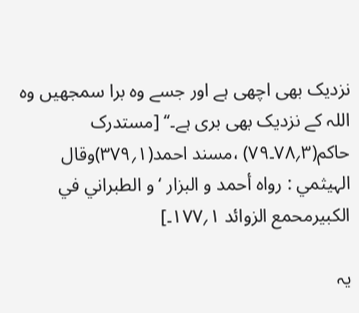نزدیک بھی اچھی ہے اور جسے وہ برا سمجھیں وہ اللہ کے نزدیک بھی بری ہے۔‘‘ [مستدرک حاکم(۳؍۷۸۔۷۹) ،مسند احمد(۱؍۳۷۹)وقال الہیثمي : رواہ أحمد و البزار ‘ و الطبراني في الکبیرمحمع الزوائد ۱؍۱۷۷۔]

یہ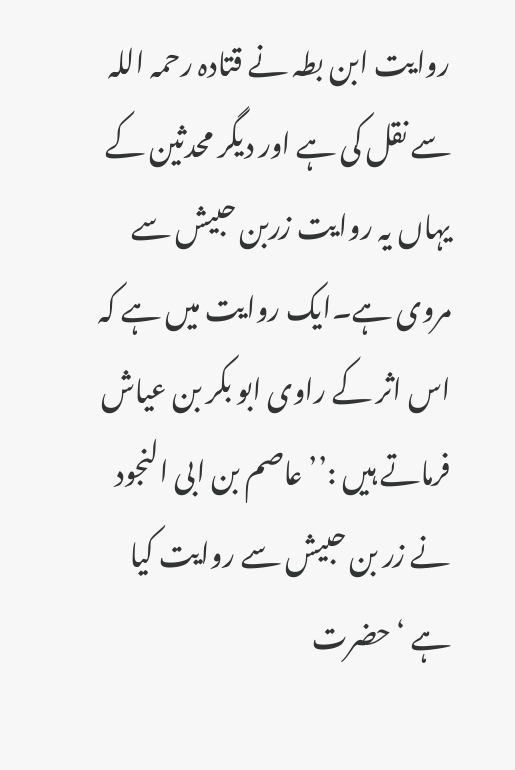روایت ابن بطہ نے قتادہ رحمہ اللہ سے نقل کی ہے اور دیگر محدثین کے یہاں یہ روایت زربن حبیش سے مروی ہے۔ایک روایت میں ہے کہ اس اثر کے راوی ابو بکر بن عیاش فرماتے ہیں :’’ عاصم بن ابی النجود نے زر بن حبیش سے روایت کیا ہے ‘ حضرت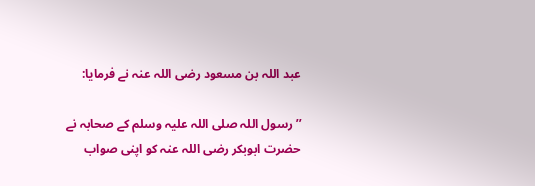عبد اللہ بن مسعود رضی اللہ عنہ نے فرمایا:

’’ رسول اللہ صلی اللہ علیہ وسلم کے صحابہ نے حضرت ابوبکر رضی اللہ عنہ کو اپنی صواب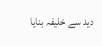دید سے خلیفہ بنایا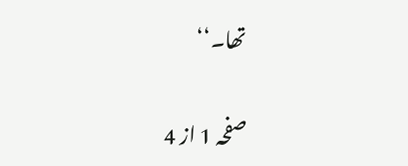تھا۔‘‘

صفحہ 1 از 4